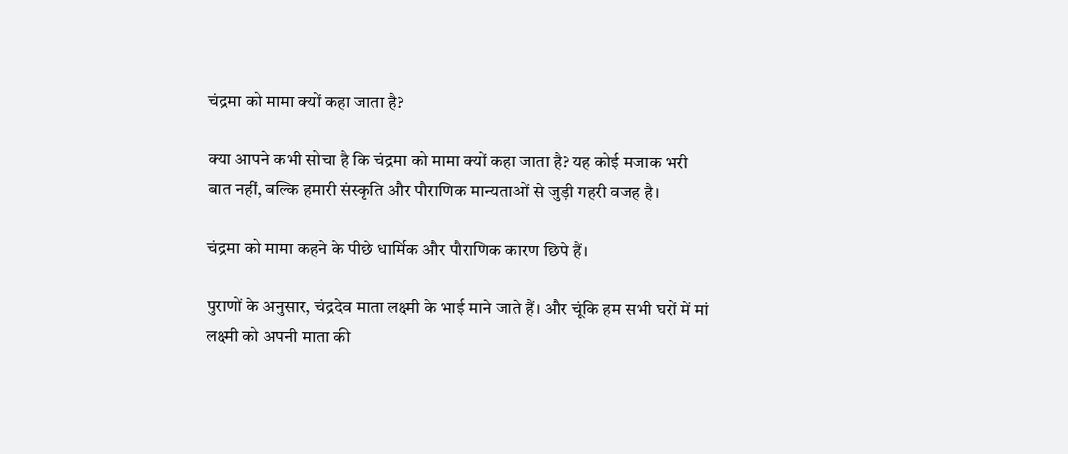चंद्रमा को मामा क्यों कहा जाता है?

क्या आपने कभी सोचा है कि चंद्रमा को मामा क्यों कहा जाता है? यह कोई मजाक भरी बात नहीं, बल्कि हमारी संस्कृति और पौराणिक मान्यताओं से जुड़ी गहरी वजह है।

चंद्रमा को मामा कहने के पीछे धार्मिक और पौराणिक कारण छिपे हैं।

पुराणों के अनुसार, चंद्रदेव माता लक्ष्मी के भाई माने जाते हैं। और चूंकि हम सभी घरों में मां लक्ष्मी को अपनी माता की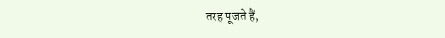तरह पूजते हैं,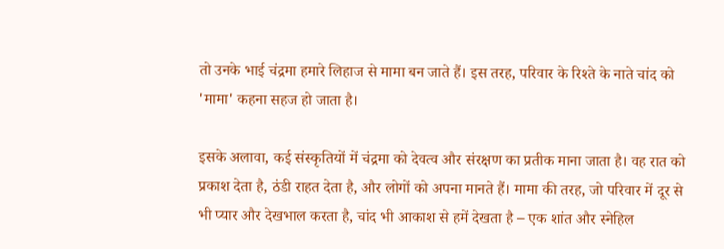तो उनके भाई चंद्रमा हमारे लिहाज से मामा बन जाते हैं। इस तरह, परिवार के रिश्ते के नाते चांद को 'मामा' कहना सहज हो जाता है।

इसके अलावा, कई संस्कृतियों में चंद्रमा को देवत्व और संरक्षण का प्रतीक माना जाता है। वह रात को प्रकाश देता है, ठंडी राहत देता है, और लोगों को अपना मानते हैं। मामा की तरह, जो परिवार में दूर से भी प्यार और देखभाल करता है, चांद भी आकाश से हमें देखता है – एक शांत और स्नेहिल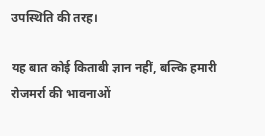उपस्थिति की तरह।

यह बात कोई किताबी ज्ञान नहीं, बल्कि हमारी रोजमर्रा की भावनाओं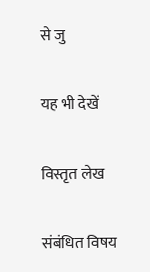से जु

यह भी देखें

विस्तृत लेख

संबंधित विषय